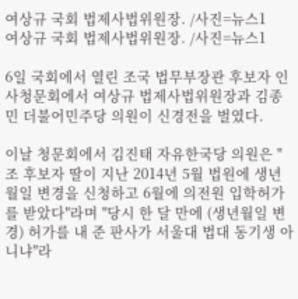여상규 국회 법제사법위원장. /사진=뉴스1
여상규 국회 법제사법위원장. /사진=뉴스1

6일 국회에서 열린 조국 법무부장관 후보자 인사청문회에서 여상규 법제사법위원장과 김종민 더불어민주당 의원이 신경전을 벌였다.

이날 청문회에서 김진태 자유한국당 의원은 "조 후보자 딸이 지난 2014년 5월 법원에 생년월일 변경을 신청하고 6월에 의전원 입학허가를 받았다"라며 "당시 한 달 만에 (생년월일 변경) 허가를 내 준 판사가 서울대 법대 동기생 아니냐"라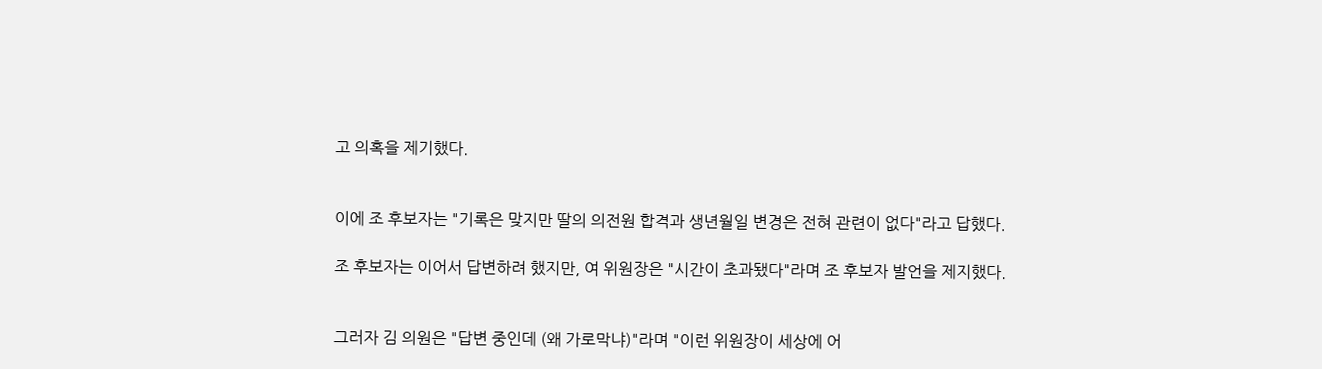고 의혹을 제기했다.


이에 조 후보자는 "기록은 맞지만 딸의 의전원 합격과 생년월일 변경은 전혀 관련이 없다"라고 답했다.

조 후보자는 이어서 답변하려 했지만, 여 위원장은 "시간이 초과됐다"라며 조 후보자 발언을 제지했다.


그러자 김 의원은 "답변 중인데 (왜 가로막냐)"라며 "이런 위원장이 세상에 어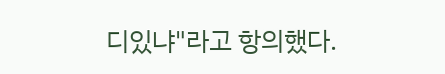디있냐"라고 항의했다.